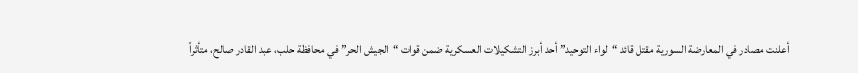أعلنت مصادر في المعارضة السورية مقتل قائد “لواء التوحيد” أحد أبرز التشكيلات العسكرية ضمن قوات “الجيش الحر” في محافظة حلب، عبد القادر صالح، متأثراً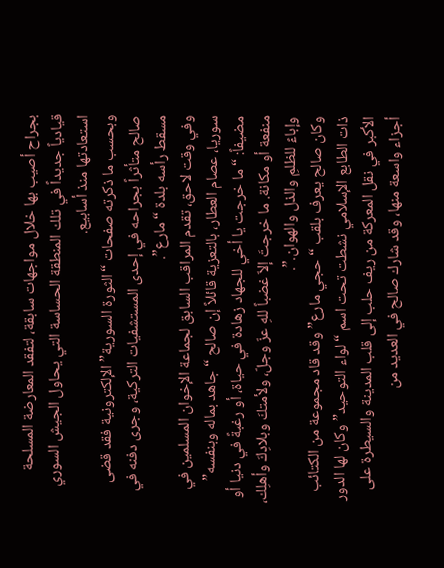بجراح أصيب بها خلال مواجهات سابقة، لتفقد المعارضة المسلحة قيادياً جديداً في تلك المنطقة الحساسة التي يحاول الجيش السوري استعادتها منذ أسابيع.
وبحسب ما ذكرته صفحات “الثورة السورية” الإلكترونية فقد قضى صالح متأثراً بجراحه في إحدى المستشفيات التركية، وجرى دفنه في مسقط رأسه بلدة “مارع”.
وفي وقت لاحق، تقدم المراقب السابق لجماعة الإخوان المسلمين في سوريا، عصام العطار، بالتعزية قائلاً إن صالح “جاهد بماله وبنفسه” مضيفاً: “ما خرجت يا أخي للجهاد زهادة في حياة، أو رغبةً في دنيا أو منفعة أو مكانة. ما خرجتَ إلاّ غضباً للهِ عزّ وجلّ، ولأمتكَ وبلادِكَ وأهلِك، وإباءً للظلمِ والذل والهوان.”.
وكان صالح يعرف بلقب “حجي مارع” وقد قاد مجموعة من الكتائب ذات الطابع الإسلامي نشطت تحت اسم “لواء التوحيد” وكان لها الدور الأكبر في نقل المعركة من ريف حلب إلى قلب المدينة والسيطرة على أجزاء واسعة منها، وقد شارك صالح في العديد من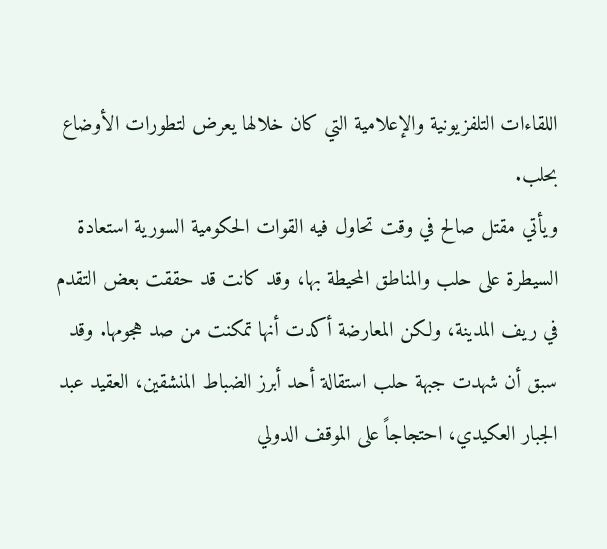اللقاءات التلفزيونية والإعلامية التي كان خلالها يعرض لتطورات الأوضاع بحلب.
ويأتي مقتل صالح في وقت تحاول فيه القوات الحكومية السورية استعادة السيطرة على حلب والمناطق المحيطة بها، وقد كانت قد حققت بعض التقدم في ريف المدينة، ولكن المعارضة أكدت أنها تمكنت من صد هجومها. وقد سبق أن شهدت جبهة حلب استقالة أحد أبرز الضباط المنشقين، العقيد عبد الجبار العكيدي، احتجاجاً على الموقف الدولي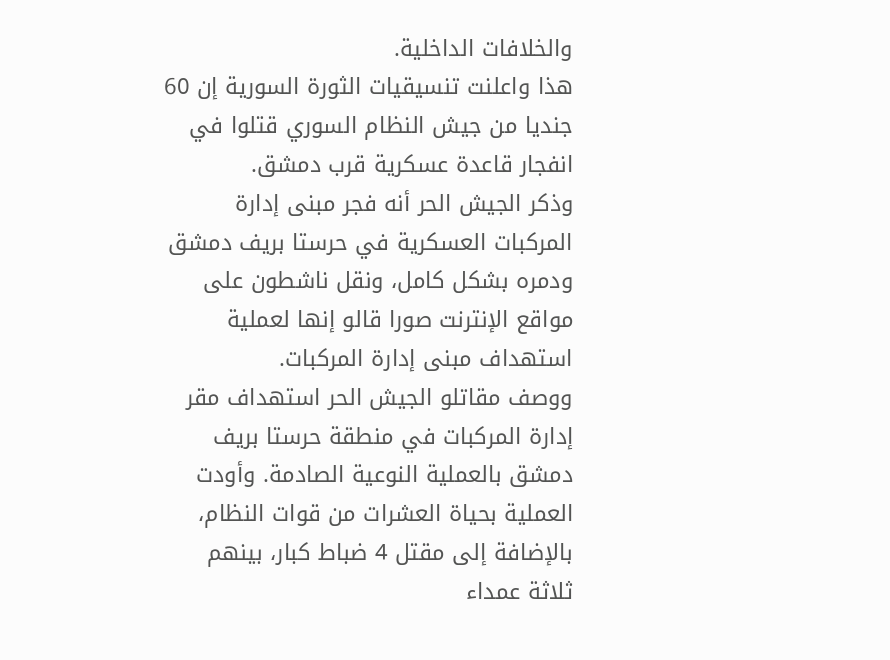والخلافات الداخلية.
هذا واعلنت تنسيقيات الثورة السورية إن 60 جنديا من جيش النظام السوري قتلوا في انفجار قاعدة عسكرية قرب دمشق.
وذكر الجيش الحر أنه فجر مبنى إدارة المركبات العسكرية في حرستا بريف دمشق ودمره بشكل كامل، ونقل ناشطون على مواقع الإنترنت صورا قالو إنها لعملية استهداف مبنى إدارة المركبات.
ووصف مقاتلو الجيش الحر استهداف مقر إدارة المركبات في منطقة حرستا بريف دمشق بالعملية النوعية الصادمة. وأودت العملية بحياة العشرات من قوات النظام، بالإضافة إلى مقتل 4 ضباط كبار، بينهم ثلاثة عمداء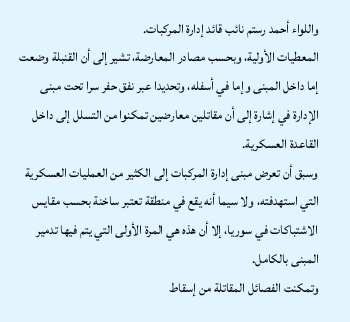واللواء أحمد رستم نائب قائد إدارة المركبات.
المعطيات الأولية، وبحسب مصادر المعارضة، تشير إلى أن القنبلة وضعت إما داخل المبنى وإما في أسفله، وتحديدا عبر نفق حفر سرا تحت مبنى الإدارة في إشارة إلى أن مقاتلين معارضين تمكنوا من التسلل إلى داخل القاعدة العسكرية.
وسبق أن تعرض مبنى إدارة المركبات إلى الكثير من العمليات العسكرية التي استهدفته، ولا سيما أنه يقع في منطقة تعتبر ساخنة بحسب مقايس الاشتباكات في سوريا، إلا أن هذه هي المرة الأولى التي يتم فيها تدمير المبنى بالكامل.
وتمكنت الفصائل المقاتلة من إسقاط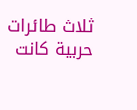ثلاث طائرات حربية كانت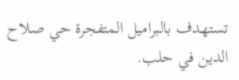تستهدف بالبراميل المتفجرة حي صلاح الدين في حلب.